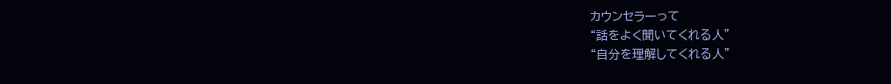カウンセラーって
“話をよく聞いてくれる人”
“自分を理解してくれる人”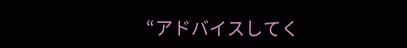“アドバイスしてく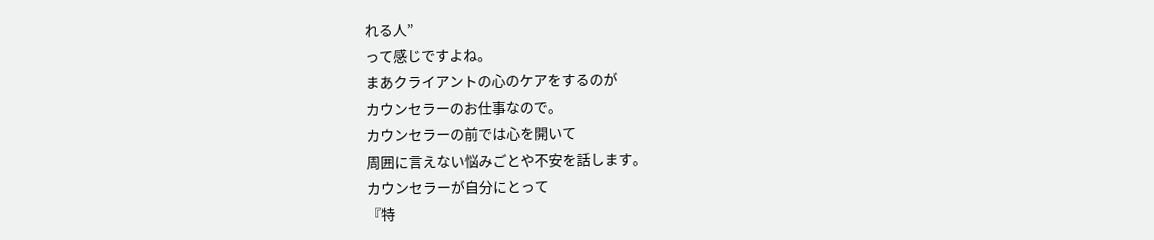れる人”
って感じですよね。
まあクライアントの心のケアをするのが
カウンセラーのお仕事なので。
カウンセラーの前では心を開いて
周囲に言えない悩みごとや不安を話します。
カウンセラーが自分にとって
『特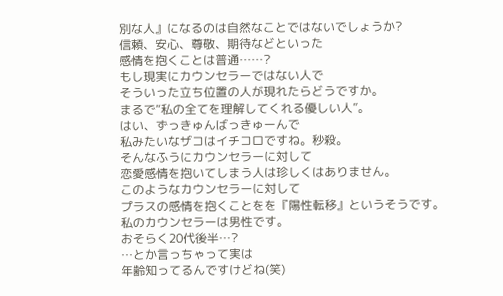別な人』になるのは自然なことではないでしょうか?
信頼、安心、尊敬、期待などといった
感情を抱くことは普通……?
もし現実にカウンセラーではない人で
そういった立ち位置の人が現れたらどうですか。
まるで“私の全てを理解してくれる優しい人”。
はい、ずっきゅんばっきゅーんで
私みたいなザコはイチコロですね。秒殺。
そんなふうにカウンセラーに対して
恋愛感情を抱いてしまう人は珍しくはありません。
このようなカウンセラーに対して
プラスの感情を抱くことをを『陽性転移』というそうです。
私のカウンセラーは男性です。
おそらく20代後半…?
…とか言っちゃって実は
年齢知ってるんですけどね(笑)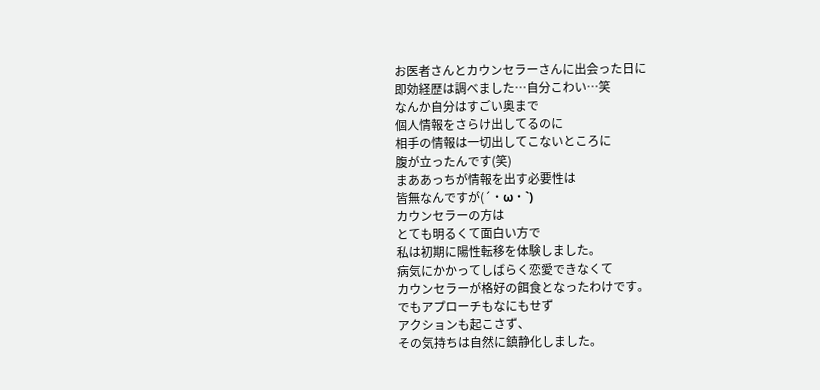お医者さんとカウンセラーさんに出会った日に
即効経歴は調べました…自分こわい…笑
なんか自分はすごい奥まで
個人情報をさらけ出してるのに
相手の情報は一切出してこないところに
腹が立ったんです(笑)
まああっちが情報を出す必要性は
皆無なんですが(´・ω・`)
カウンセラーの方は
とても明るくて面白い方で
私は初期に陽性転移を体験しました。
病気にかかってしばらく恋愛できなくて
カウンセラーが格好の餌食となったわけです。
でもアプローチもなにもせず
アクションも起こさず、
その気持ちは自然に鎮静化しました。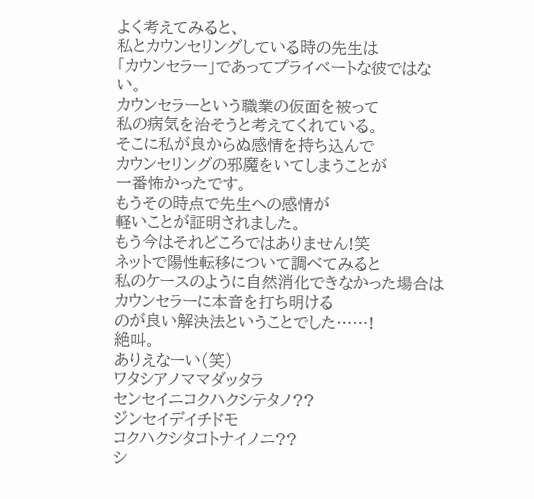よく考えてみると、
私とカウンセリングしている時の先生は
「カウンセラー」であってプライベートな彼ではない。
カウンセラーという職業の仮面を被って
私の病気を治そうと考えてくれている。
そこに私が良からぬ感情を持ち込んで
カウンセリングの邪魔をいてしまうことが
一番怖かったです。
もうその時点で先生への感情が
軽いことが証明されました。
もう今はそれどころではありません!笑
ネットで陽性転移について調べてみると
私のケースのように自然消化できなかった場合は
カウンセラーに本音を打ち明ける
のが良い解決法ということでした……!
絶叫。
ありえなーい(笑)
ワタシアノママダッタラ
センセイニコクハクシテタノ??
ジンセイデイチドモ
コクハクシタコトナイノニ??
シ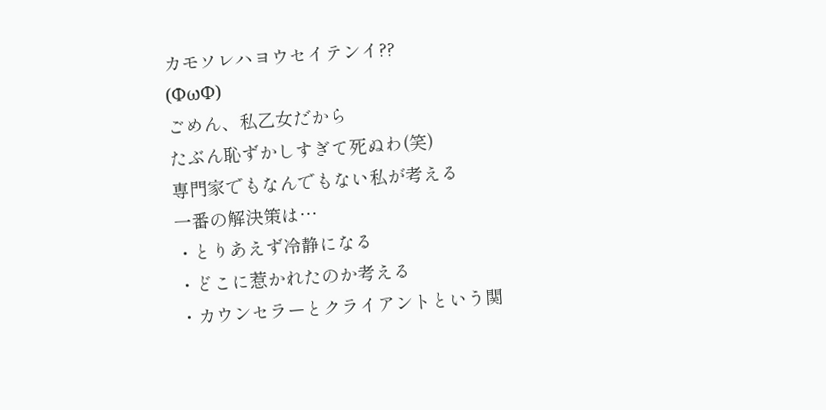カモソレハヨウセイテンイ??
(ΦωΦ)
ごめん、私乙女だから
たぶん恥ずかしすぎて死ぬわ(笑)
専門家でもなんでもない私が考える
一番の解決策は…
・とりあえず冷静になる
・どこに惹かれたのか考える
・カウンセラーとクライアントという関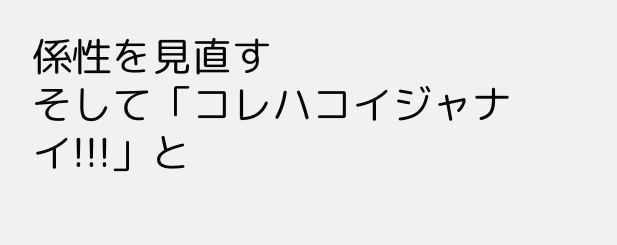係性を見直す
そして「コレハコイジャナイ!!!」と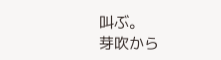叫ぶ。
芽吹から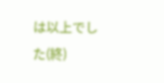は以上でした(終)